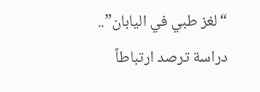“لغز طبي في اليابان”.. دراسة ترصد ارتباطاً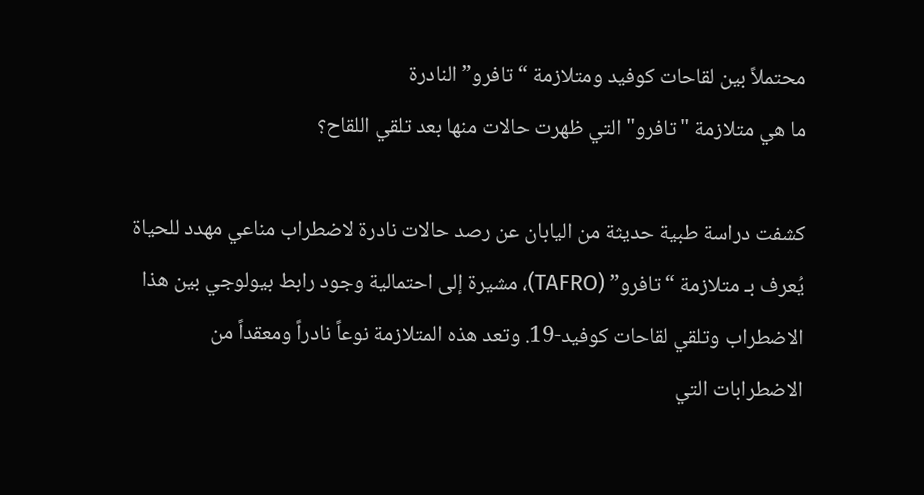محتملاً بين لقاحات كوفيد ومتلازمة “تافرو” النادرة
ما هي متلازمة "تافرو" التي ظهرت حالات منها بعد تلقي اللقاح؟

كشفت دراسة طبية حديثة من اليابان عن رصد حالات نادرة لاضطراب مناعي مهدد للحياة يُعرف بـ متلازمة “تافرو” (TAFRO)، مشيرة إلى احتمالية وجود رابط بيولوجي بين هذا الاضطراب وتلقي لقاحات كوفيد-19. وتعد هذه المتلازمة نوعاً نادراً ومعقداً من الاضطرابات التي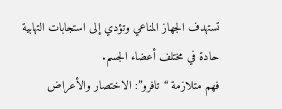تستهدف الجهاز المناعي وتؤدي إلى استجابات التهابية حادة في مختلف أعضاء الجسم.
فهم متلازمة “تافرو”: الاختصار والأعراض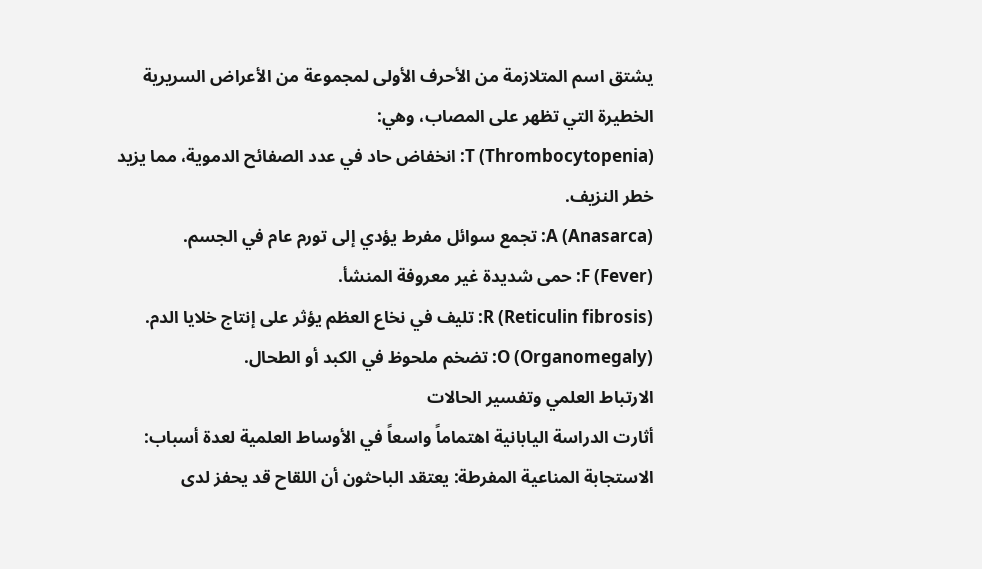يشتق اسم المتلازمة من الأحرف الأولى لمجموعة من الأعراض السريرية الخطيرة التي تظهر على المصاب، وهي:
T (Thrombocytopenia): انخفاض حاد في عدد الصفائح الدموية، مما يزيد خطر النزيف.
A (Anasarca): تجمع سوائل مفرط يؤدي إلى تورم عام في الجسم.
F (Fever): حمى شديدة غير معروفة المنشأ.
R (Reticulin fibrosis): تليف في نخاع العظم يؤثر على إنتاج خلايا الدم.
O (Organomegaly): تضخم ملحوظ في الكبد أو الطحال.
الارتباط العلمي وتفسير الحالات
أثارت الدراسة اليابانية اهتماماً واسعاً في الأوساط العلمية لعدة أسباب:
الاستجابة المناعية المفرطة: يعتقد الباحثون أن اللقاح قد يحفز لدى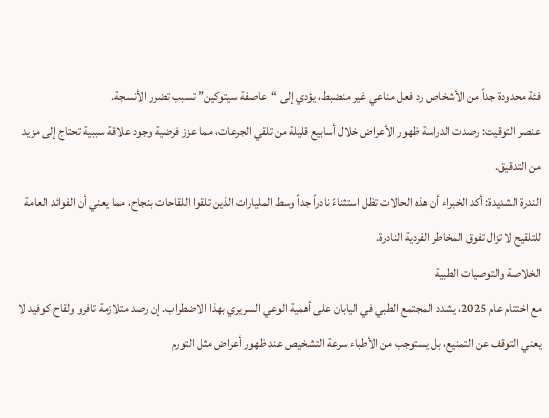فئة محدودة جداً من الأشخاص رد فعل مناعي غير منضبط، يؤدي إلى “عاصفة سيتوكين” تسبب تضرر الأنسجة.
عنصر التوقيت: رصدت الدراسة ظهور الأعراض خلال أسابيع قليلة من تلقي الجرعات، مما عزز فرضية وجود علاقة سببية تحتاج إلى مزيد من التدقيق.
الندرة الشديدة: أكد الخبراء أن هذه الحالات تظل استثناءً نادراً جداً وسط المليارات الذين تلقوا اللقاحات بنجاح، مما يعني أن الفوائد العامة للتلقيح لا تزال تفوق المخاطر الفردية النادرة.
الخلاصة والتوصيات الطبية
مع اختتام عام 2025، يشدد المجتمع الطبي في اليابان على أهمية الوعي السريري بهذا الاضطراب. إن رصد متلازمة تافرو ولقاح كوفيد لا يعني التوقف عن التمنيع، بل يستوجب من الأطباء سرعة التشخيص عند ظهور أعراض مثل التورم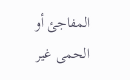المفاجئ أو الحمى غير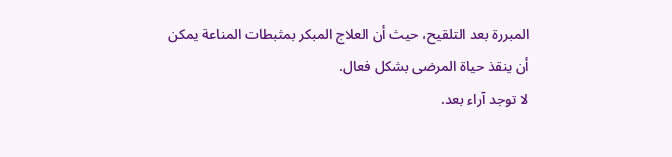المبررة بعد التلقيح، حيث أن العلاج المبكر بمثبطات المناعة يمكن أن ينقذ حياة المرضى بشكل فعال.
لا توجد آراء بعد.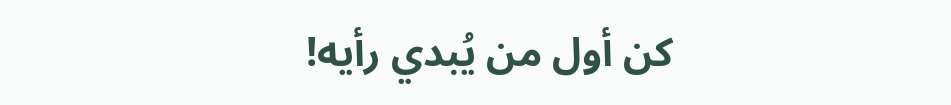كن أول من يُبدي رأيه!